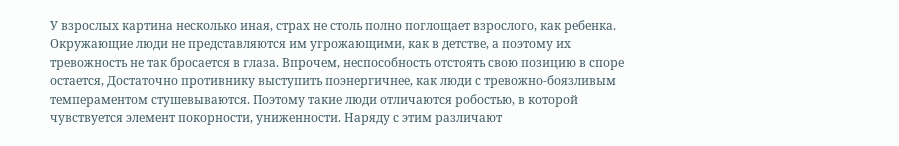У взрослых картина несколько иная, страх не столь полно поглощает взрослого, как ребенка. Окружающие люди не представляются им угрожающими, как в детстве, а поэтому их тревожность не так бросается в глаза. Впрочем, неспособность отстоять свою позицию в споре остается, Достаточно противнику выступить поэнергичнее, как люди с тревожно-боязливым темпераментом стушевываются. Поэтому такие люди отличаются робостью, в которой чувствуется элемент покорности, униженности. Наряду с этим различают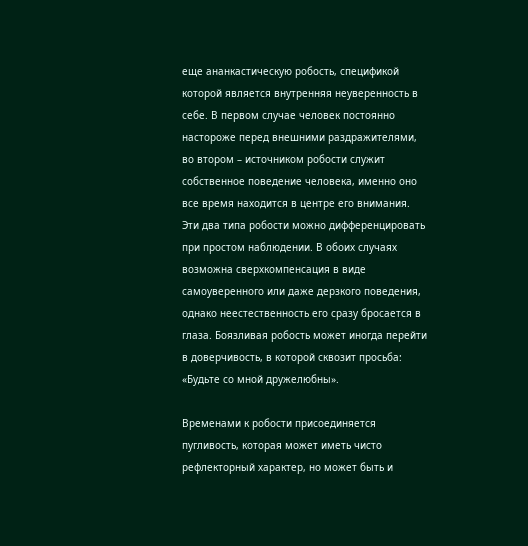еще ананкастическую робость, спецификой которой является внутренняя неуверенность в себе. В первом случае человек постоянно настороже перед внешними раздражителями, во втором – источником робости служит собственное поведение человека, именно оно все время находится в центре его внимания. Эти два типа робости можно дифференцировать при простом наблюдении. В обоих случаях возможна сверхкомпенсация в виде самоуверенного или даже дерзкого поведения, однако неестественность его сразу бросается в глаза. Боязливая робость может иногда перейти в доверчивость, в которой сквозит просьба: «Будьте со мной дружелюбны».

Временами к робости присоединяется пугливость, которая может иметь чисто рефлекторный характер, но может быть и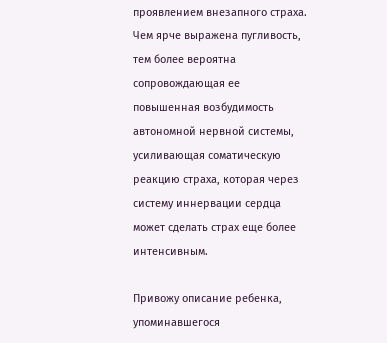проявлением внезапного страха. Чем ярче выражена пугливость, тем более вероятна сопровождающая ее повышенная возбудимость автономной нервной системы, усиливающая соматическую реакцию страха, которая через систему иннервации сердца может сделать страх еще более интенсивным.

Привожу описание ребенка, упоминавшегося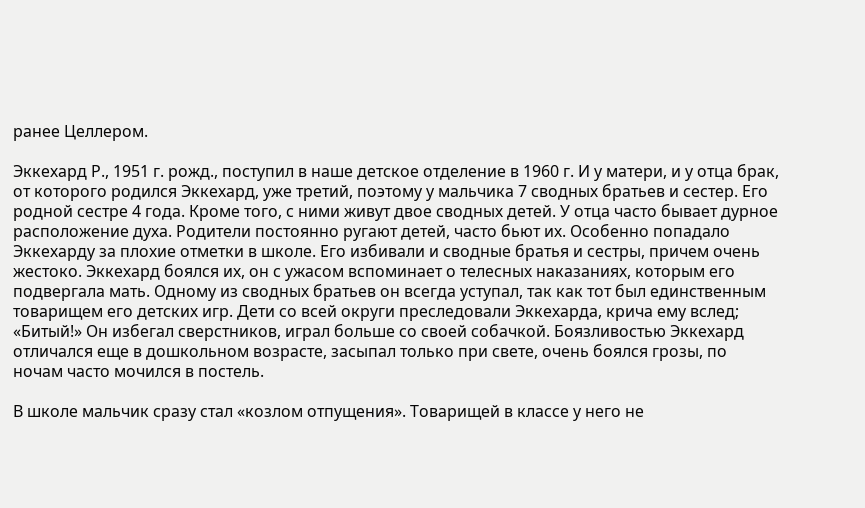ранее Целлером.

Эккехард Р., 1951 г. рожд., поступил в наше детское отделение в 1960 г. И у матери, и у отца брак, от которого родился Эккехард, уже третий, поэтому у мальчика 7 сводных братьев и сестер. Его родной сестре 4 года. Кроме того, с ними живут двое сводных детей. У отца часто бывает дурное расположение духа. Родители постоянно ругают детей, часто бьют их. Особенно попадало Эккехарду за плохие отметки в школе. Его избивали и сводные братья и сестры, причем очень жестоко. Эккехард боялся их, он с ужасом вспоминает о телесных наказаниях, которым его подвергала мать. Одному из сводных братьев он всегда уступал, так как тот был единственным товарищем его детских игр. Дети со всей округи преследовали Эккехарда, крича ему вслед; «Битый!» Он избегал сверстников, играл больше со своей собачкой. Боязливостью Эккехард отличался еще в дошкольном возрасте, засыпал только при свете, очень боялся грозы, по ночам часто мочился в постель.

В школе мальчик сразу стал «козлом отпущения». Товарищей в классе у него не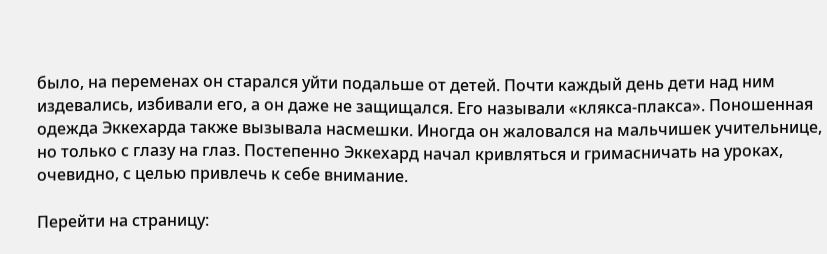было, на переменах он старался уйти подальше от детей. Почти каждый день дети над ним издевались, избивали его, а он даже не защищался. Его называли «клякса-плакса». Поношенная одежда Эккехарда также вызывала насмешки. Иногда он жаловался на мальчишек учительнице, но только с глазу на глаз. Постепенно Эккехард начал кривляться и гримасничать на уроках, очевидно, с целью привлечь к себе внимание.

Перейти на страницу: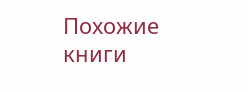Похожие книги